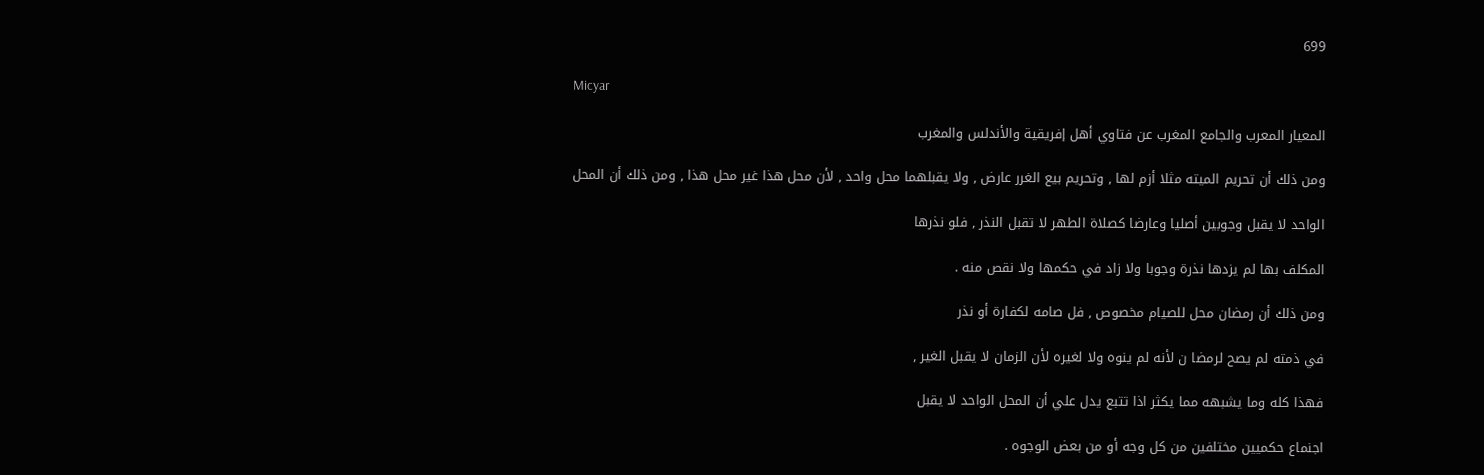699

Micyar

المعيار المعرب والجامع المغرب عن فتاوي أهل إفريقية والأندلس والمغرب

ومن ذلك أن تحريم الميته مثلا أزم لها , وتحريم بيع الغرر عارض , ولا يقبلهما محل واحد , لأن محل هذا غير محل هذا , ومن ذلك أن المحل

الواحد لا يقبل وجوبين أصليا وعارضا كصلاة الطهر لا تقبل النذر , فلو نذرها

المكلف بها لم يزدها نذرة وجوبا ولا زاد في حكمها ولا نقص منه .

ومن ذلك أن رمضان محل للصيام مخصوص , فل صامه لكفارة أو نذر

في ذمته لم يصح لرمضا ن لأنه لم ينوه ولا لغيره لأن الزمان لا يقبل الغير ,

فهذا كله وما يشبهه مما يكثر اذا تتبع يدل علي أن المحل الواحد لا يقبل

اجنماع حكميين مختلفين من كل وجه أو من بعض الوجوه .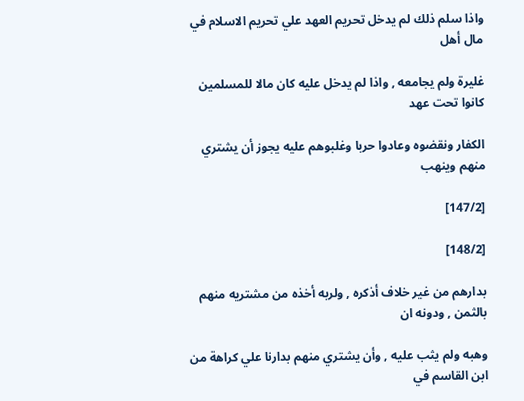واذا سلم ذلك لم يدخل تحريم العهد علي تحريم الاسلام في مال أهل

غليرة ولم يجامعه , واذا لم يدخل عليه كان مالا للمسلمين كانوا تحت عهد

الكفار ونقضوه وعادوا حربا وغلبوهم عليه يجوز أن يشتري منهم وينهب

[147/2]

[148/2]

بدارهم من غير خلاف أذكره , ولربه أخذه من مشتريه منهم بالثمن , ودونه ان

وهبه ولم يثب عليه , وأن يشتري منهم بدارنا علي كراهة من ابن القاسم في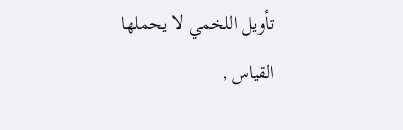تأويل اللخمي لا يحملها القياس ,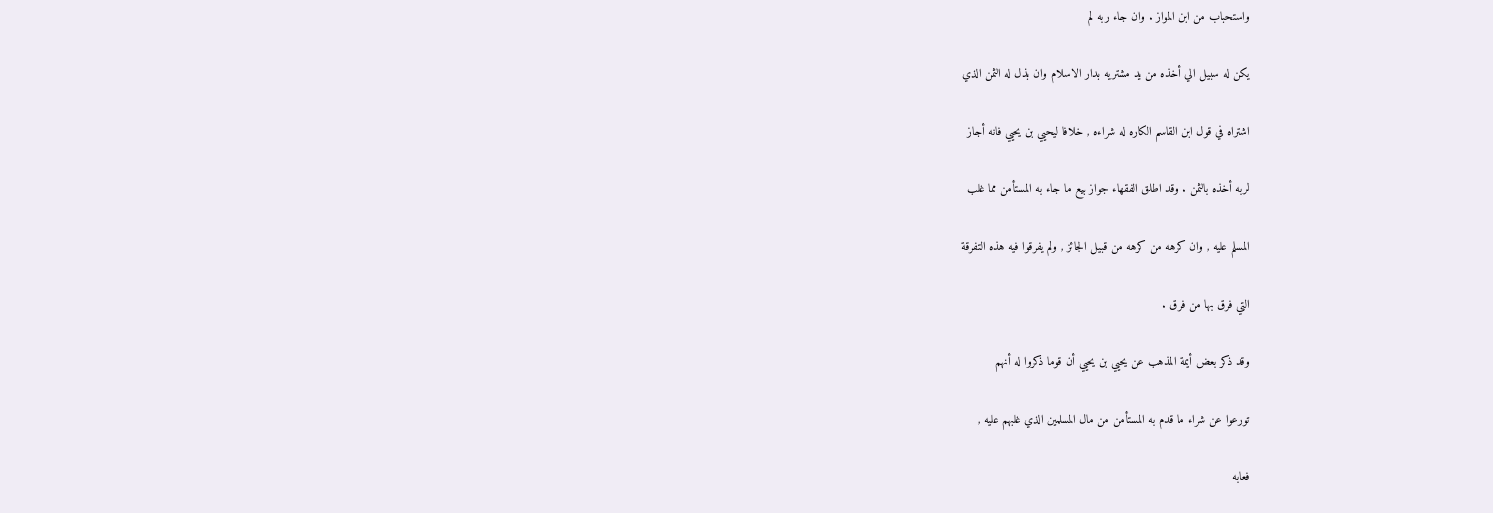واستحباب من ابن المواز . وان جاء ربه لم

يكن له سبيل الي أخذه من يد مشتريه بدار الاسلام وان بذل له الثمن الذي

اشتراه في قول ابن القاسم الكاره له شراءه , خلافا ليحيي بن يحيي فانه أجاز

لربه أخذه بالثمن . وقد اطلق الفقهاء جواز بيع ما جاء به المستأمن مما غلب

المسلم عليه , وان كرهه من كرهه من قبيل الجائز , ولم يفرقوا فيه هذه التفرقة

التي فرق بها من فرق .

وقد ذكر بعض أيمة المذهب عن يحيي بن يحيي أن قوما ذكروا له أنهم

تورعوا عن شراء ما قدم به المستأمن من مال المسلمين الذي غلبهم عليه ,

فعابه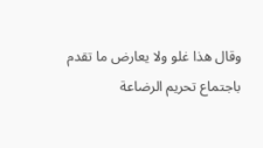وقال هذا غلو ولا يعارض ما تقدم باجتماع تحريم الرضاعة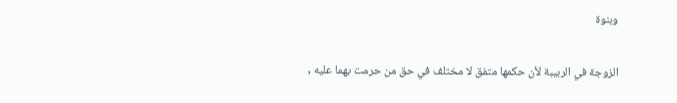وبنوة

الزوجة في الربيبة لأن حكمها متفق لا مختلف في حق من حرمت بهما عليه ,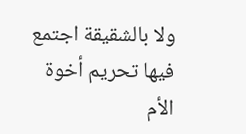ولا بالشقيقة اجتمع فيها تحريم أخوة الأم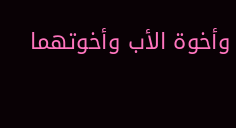وأخوة الأب وأخوتهما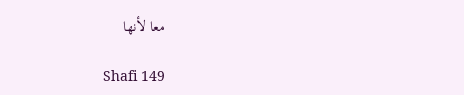معا لأنها

Shafi 149